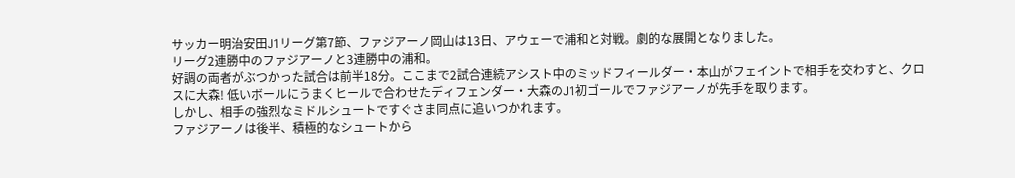サッカー明治安田J1リーグ第7節、ファジアーノ岡山は13日、アウェーで浦和と対戦。劇的な展開となりました。
リーグ2連勝中のファジアーノと3連勝中の浦和。
好調の両者がぶつかった試合は前半18分。ここまで2試合連続アシスト中のミッドフィールダー・本山がフェイントで相手を交わすと、クロスに大森! 低いボールにうまくヒールで合わせたディフェンダー・大森のJ1初ゴールでファジアーノが先手を取ります。
しかし、相手の強烈なミドルシュートですぐさま同点に追いつかれます。
ファジアーノは後半、積極的なシュートから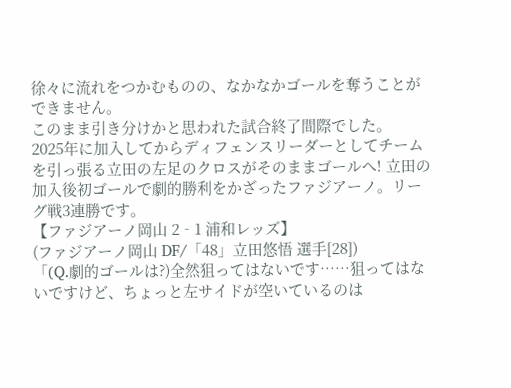徐々に流れをつかむものの、なかなかゴールを奪うことができません。
このまま引き分けかと思われた試合終了間際でした。
2025年に加入してからディフェンスリーダーとしてチームを引っ張る立田の左足のクロスがそのままゴールへ! 立田の加入後初ゴールで劇的勝利をかざったファジアーノ。リーグ戦3連勝です。
【ファジアーノ岡山 2‐1 浦和レッズ】
(ファジアーノ岡山 DF/「48」立田悠悟 選手[28])
「(Q.劇的ゴールは?)全然狙ってはないです……狙ってはないですけど、ちょっと左サイドが空いているのは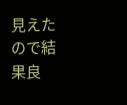見えたので結果良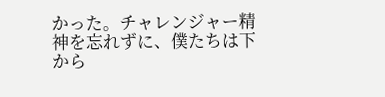かった。チャレンジャー精神を忘れずに、僕たちは下から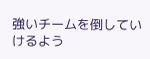強いチームを倒していけるよう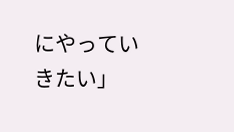にやっていきたい」